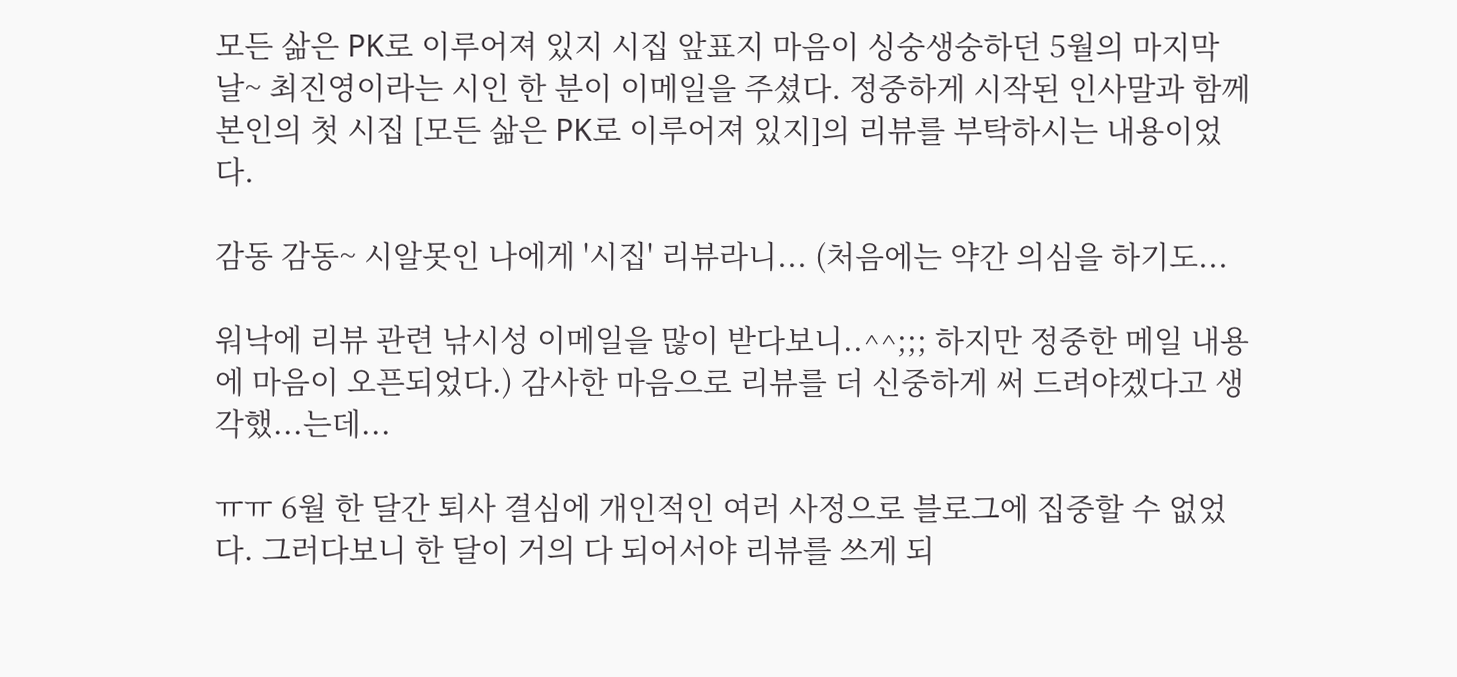모든 삶은 PK로 이루어져 있지 시집 앞표지 마음이 싱숭생숭하던 5월의 마지막 날~ 최진영이라는 시인 한 분이 이메일을 주셨다. 정중하게 시작된 인사말과 함께 본인의 첫 시집 [모든 삶은 PK로 이루어져 있지]의 리뷰를 부탁하시는 내용이었다.

감동 감동~ 시알못인 나에게 '시집' 리뷰라니... (처음에는 약간 의심을 하기도...

워낙에 리뷰 관련 낚시성 이메일을 많이 받다보니..^^;;; 하지만 정중한 메일 내용에 마음이 오픈되었다.) 감사한 마음으로 리뷰를 더 신중하게 써 드려야겠다고 생각했...는데...

ㅠㅠ 6월 한 달간 퇴사 결심에 개인적인 여러 사정으로 블로그에 집중할 수 없었다. 그러다보니 한 달이 거의 다 되어서야 리뷰를 쓰게 되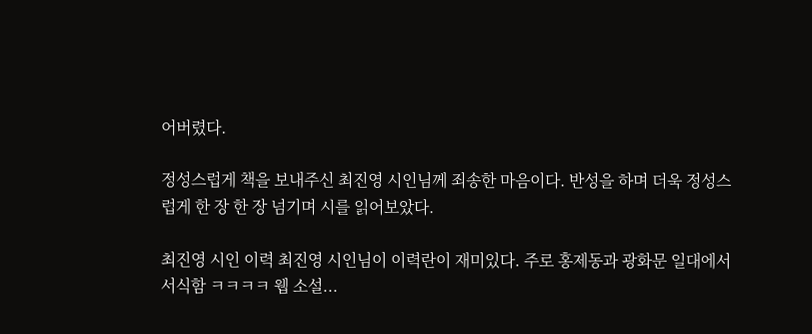어버렸다.

정성스럽게 책을 보내주신 최진영 시인님께 죄송한 마음이다. 반성을 하며 더욱 정성스럽게 한 장 한 장 넘기며 시를 읽어보았다.

최진영 시인 이력 최진영 시인님이 이력란이 재미있다. 주로 홍제동과 광화문 일대에서 서식함 ㅋㅋㅋㅋ 웹 소설...